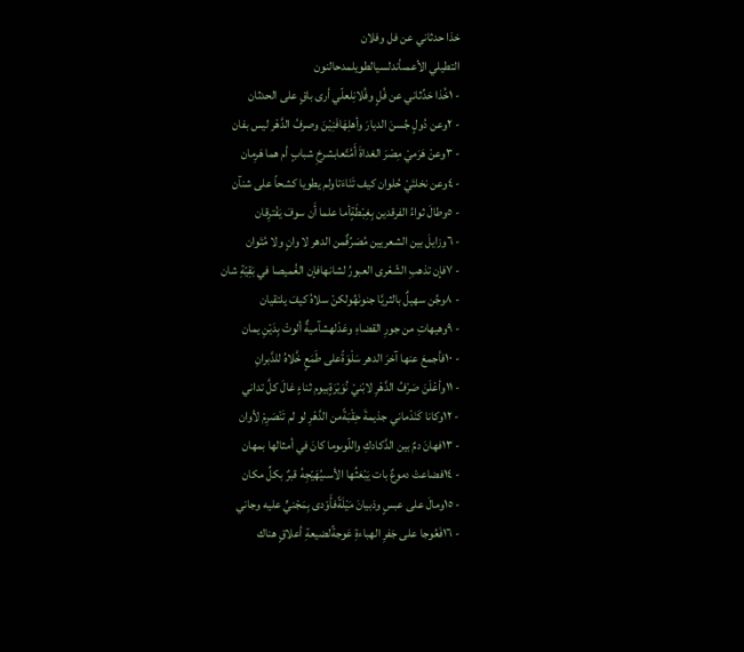خذا حدثاني عن فل وفلان
التطيلي الأعمىأندلسيالطويلمدحالنون
- ١خُذا حَدِّثاني عن فُلٍ وفُلانِلعلّي أرى باقٍ على الحدثان
- ٢وعن دُولٍ جُسنَ الديارَ وأهلِهَافَنِيْنَ وصرفُ الدَّهْر ليس بفان
- ٣وعنْ هَرَميْ مِصْرَ الغداةَ أَمُتّعابشرخِ شبابٍ أم هما هَرِمان
- ٤وعن نخلتَيْ حُلوان كيف تَنَاءَتاولم يطويا كشحاً على شنآن
- ٥وطالَ ثواءُ الفرقدين بِغِبْطَةٍأما علما أَن سوفَ يَفْترِقان
- ٦وزايلَ بين الشعريين مُصَرِّفٌمن الدهر لا وانٍ ولا مُتَوان
- ٧فإن تذهبِ الشّعْرى العبورُ لشانهافإن الغُميصا في بَقِيّةِ شان
- ٨وجُن سهيلٌ بالثريَّا جنونَهُولكنْ سلاهُ كيفَ يلتقيان
- ٩وهيهاتِ من جورِ القضاءِ وعَدْلهشآميةٌ ألوتْ بِدَيْنِ يمان
- ١٠فأجمعَ عنها آخرَ الدهر سَلْوَةًعلى طَمَعٍ خَّلاهُ للدَّبرانِ
- ١١وأعْلَنَ صَرْفُ الدَّهْرِ لابْنيْ نُوَيْرَةٍبيوم ثناءٍ غالَ كلَّ تداني
- ١٢وكانا كَنَدْماني جذيمةَ حِقْبَةًمن الدَّهْرِ لو لم تَنْصَرِمْ لأوان
- ١٣فهانَ دمٌ بين الدَّكادكِ واللّوىوما كانَ في أمثالها بمهان
- ١٤فضاعتْ دموعٌ بات يَبْعَثُها الأسىيُهَيّجِهُ قبرٌ بكلِّ مكان
- ١٥ومالَ على عبسٍ وذبيانَ مَيْلَةًفأَوْدى بِمَجْنيٍّ عليه وجاني
- ١٦فَعُوجا على جَفرِ الهباءةِ عَوجةًلضيعةِ أعلاقٍ هناك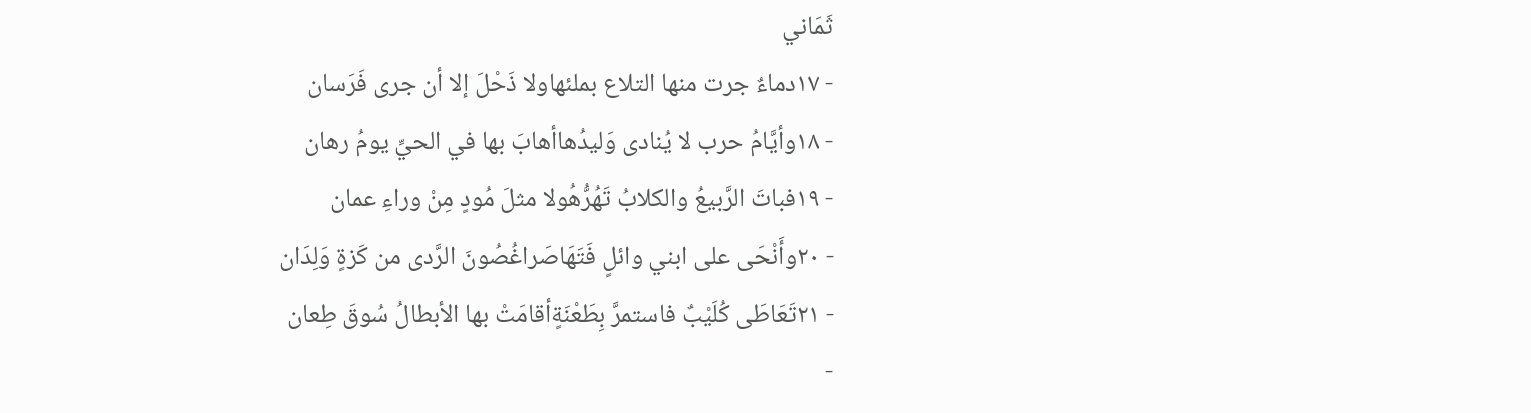ثَمَاني
- ١٧دماءٌ جرت منها التلاع بملئهاولا ذَحْلَ إلا أن جرى فَرَسان
- ١٨وأيَّامُ حرب لا يُنادى وَليدُهاأهابَ بها في الحيِّ يومُ رهان
- ١٩فباتَ الرَّبيعُ والكلابُ تَهُرُّهُولا مثلَ مُودٍ مِنْ وراءِ عمان
- ٢٠وأَنْحَى على ابني وائلٍ فَتَهَاصَراغُصُونَ الرَّدى من كَزةٍ وَلِدَان
- ٢١تَعَاطَى كُلَيْبٌ فاستمرَّ بِطَعْنَةٍأقامَتْ بها الأبطالُ سُوقَ طِعان
-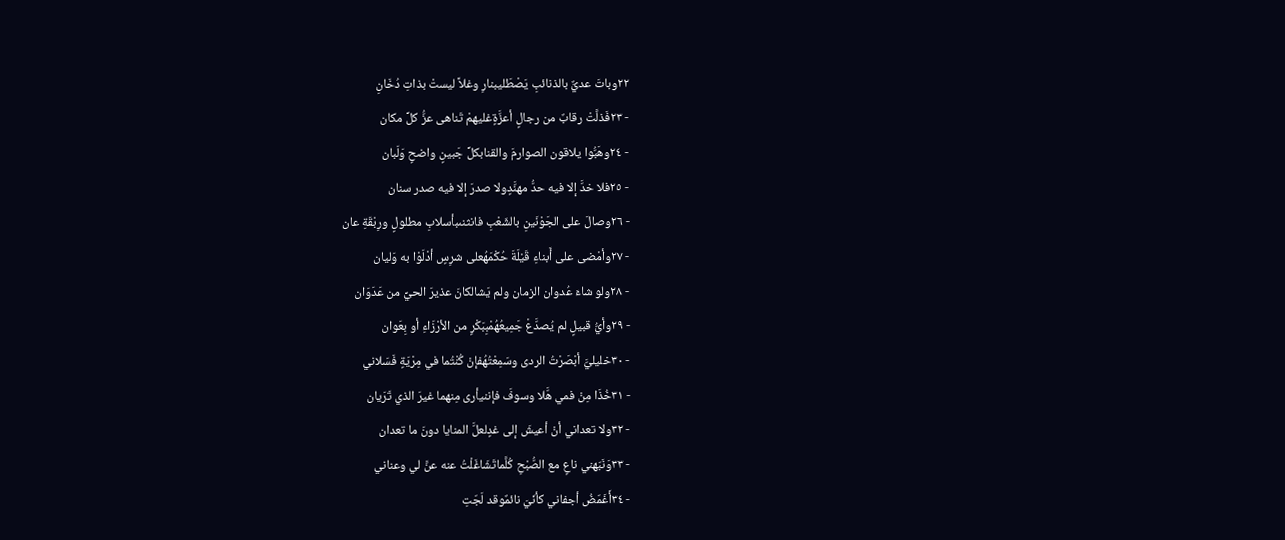٢٢وباتَ عديٌّ بالذنائبِ يَصْطَليبنارِ وغلاً ليستْ بذاتِ دُخَانِ
- ٢٣فَذلَّتْ رقابٌ من رجالٍ أعزَّةٍغليهمْ تَناهى عزُّ كلِّ مكان
- ٢٤وهَبُّوا يلاقون الصوارمَ والقنابكلِّ جَبينٍ واضحٍ وَلَبان
- ٢٥فلا خدَّ إلا فيه حدُّ مهنَّدٍولا صدرَ إلا فيه صدر سنان
- ٢٦وصالَ على الجَوْنَينِ بالشّعْبِ فانثنىبأسلابِ مطلولٍ ورِبْقَةِ عان
- ٢٧وأمْضى على أَبناءِ قَيْلَةَ حُكْمَهُعلى شرِسٍ أدْلَوْا به وَليان
- ٢٨ولو شاءَ عُدوان الزمان ولم يَشالكانَ عذيرَ الحيِّ من عَدَوَان
- ٢٩وأيُّ قبيلٍ لم يُصدَّعْ جَمِيعُهُمْبِبَكْرٍ من الأرْزَاءِ أو بِعَوان
- ٣٠خليليَّ أبْصَرْتُ الردى وسَمِعْتُهُفإنْ كُنْتُما في مِرْيَةٍ فَسَلاني
- ٣١خُذَا مِنْ فمي هَّلا وسوفَ فإننيأرى مِنهما غيرَ الذي تَرَيان
- ٣٢ولا تعداني أنْ أعيشَ إلى غدٍلعلَّ المنايا دونَ ما تعدان
- ٣٣وَنَبّهني ناعٍ مع الصُّبْحِ كُلَّماتَشَاغَلْتُ عنه عنَّ لي وعناني
- ٣٤أَغَمّضُ أجفاني كأنّيَ نائمٌوقد لَجّتِ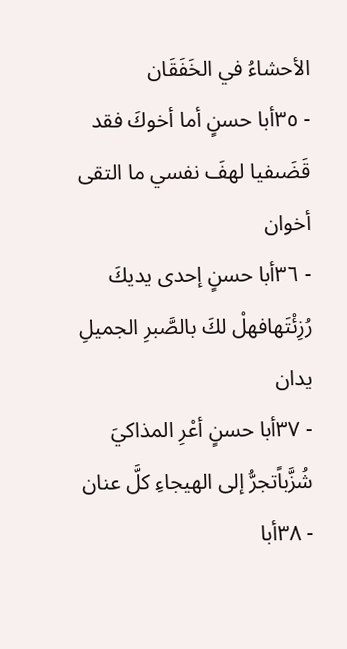الأحشاءُ في الخَفَقَان
- ٣٥أبا حسنٍ أما أخوكَ فقد قَضَىفيا لهفَ نفسي ما التقى أخوان
- ٣٦أبا حسنٍ إحدى يديكَ رُزِئْتَهافهلْ لكَ بالصَّبرِ الجميلِ يدان
- ٣٧أبا حسنٍ أعْرِ المذاكيَ شُزَّباًتجرُّ إلى الهيجاءِ كلَّ عنان
- ٣٨أبا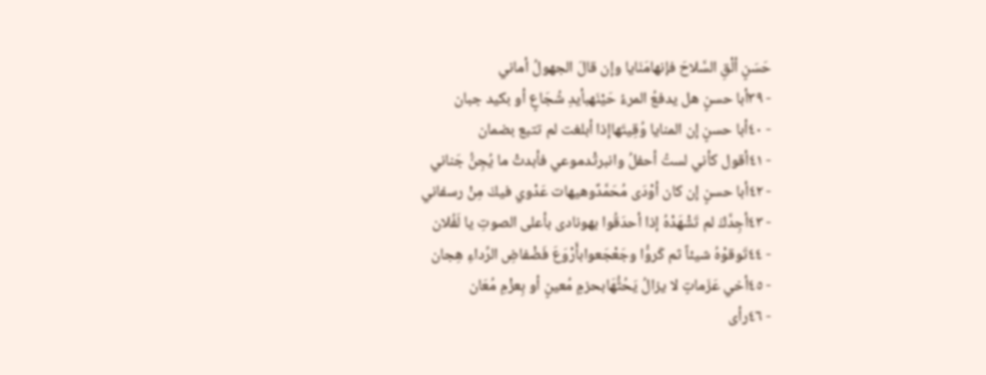حَسَنٍ ألْقِ السَّلاحَ فإنهامَنَايا وإن قالَ الجهولُ أماني
- ٣٩أبا حسنٍ هل يدفعُ المرءُ حَيْنَهبأيدِ شُجَاعٍ أو بكيد جبان
- ٤٠أبا حسنٍ إن المنايا وُقِيتَهاإذا أبلغت لم تتبع بضمان
- ٤١أقول كأني لستُ أحفلُ وانبرتْدموعي فأبدتْ ما يُجِنُّ جَناني
- ٤٢أبا حسنٍ إن كان أوْدَى مُحَمَّدٌوهيهات عَدْوي فيكَ مِنْ رسفاني
- ٤٣أجِدَّكَ لم تَشْهَدْهُ إذا أحدَقُوا بهونادى بأعلى الصوتِ يا لَفُلان
- ٤٤تَوقوْهُ شيئاً ثم كَروُّا وجَعْجَعوابأَرْوَعَ فَضْفاضِ الرِّداءِ هِجان
- ٤٥أخي عَزَماتٍ لا يزالُ يَحُثُّهَابحزمٍ مُعينٍ أو بِعزْمِ مُعَان
- ٤٦رأى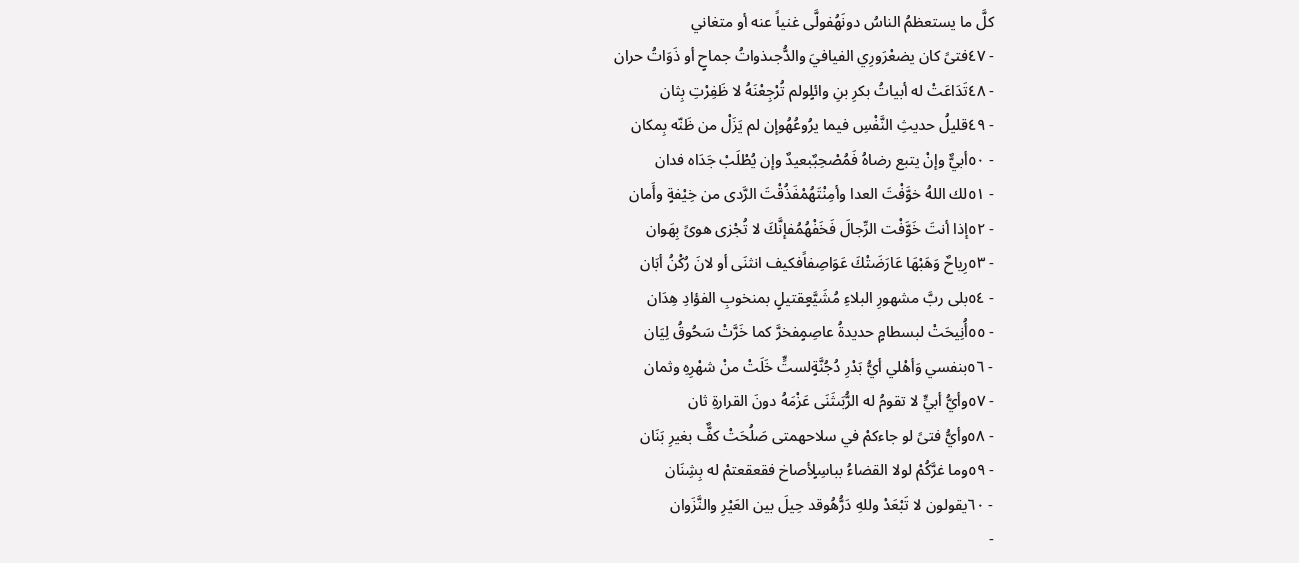كلَّ ما يستعظمُ الناسُ دونَهُفولَّى غنياً عنه أو متغاني
- ٤٧فتىً كان يضعْرَورِي الفيافيَ والدُّجىذواتُ جماحٍ أو ذَوَاتُ حران
- ٤٨تَدَاعَتْ له أبياتُ بكرِ بنِ وائلٍولم تُرْجِعْنَهُ لا ظَفِرْتِ بِثان
- ٤٩قليلُ حديثِ النَّفْسِ فيما يرُوعُهُوإن لم يَزَلْ من ظَنّه بِمكان
- ٥٠أبيٌّ وإنْ يتبع رضاهُ فَمُصْحِبٌبعيدٌ وإن يُطْلَبْ جَدَاه فدان
- ٥١لك اللهُ خوَّفْتَ العدا وأمِنْتَهُمْفَذُقْتَ الرَّدى من خِيْفةٍ وأَمان
- ٥٢إذا أنتَ خَوَّفْت الرِّجالَ فَخَفْهُمُفإنَّكَ لا تُجْزى هوىً بِهَوان
- ٥٣رِياحٌ وَهَبْهَا عَارَضَتْكَ عَوَاصِفاًفكيف انثنَى أو لانَ رُكْنُ أبَان
- ٥٤بلى ربَّ مشهورِ البلاءِ مُشَيَّعٍقتيلٍ بمنخوبِ الفؤادِ هِدَان
- ٥٥أُنِيحَتْ لبسطامٍ حديدةُ عاصِمٍفخرَّ كما خَرَّتْ سَحُوقُ لِيَان
- ٥٦بنفسي وَأهْلي أيُّ بَدْرِ دُجُنَّةٍلستٍّ خَلَتْ منْ شهْرِهِ وثمان
- ٥٧وأيُّ أبيٍّ لا تقومُ له الرُّبَىثَنَى عَزْمَهُ دونَ القرارةِ ثان
- ٥٨وأيُّ فتىً لو جاءكمْ في سلاحهمتى صَلُحَتْ كفٌّ بغيرِ بَنَان
- ٥٩وما غرَّكُمْ لولا القضاءُ بباسِلٍأصاخ فقعقعتمْ له بِشِنَان
- ٦٠يقولون لا تَبْعَدْ وللهِ دَرُّهُوقد حِيلَ بين العَيْرِ والنَّزَوان
-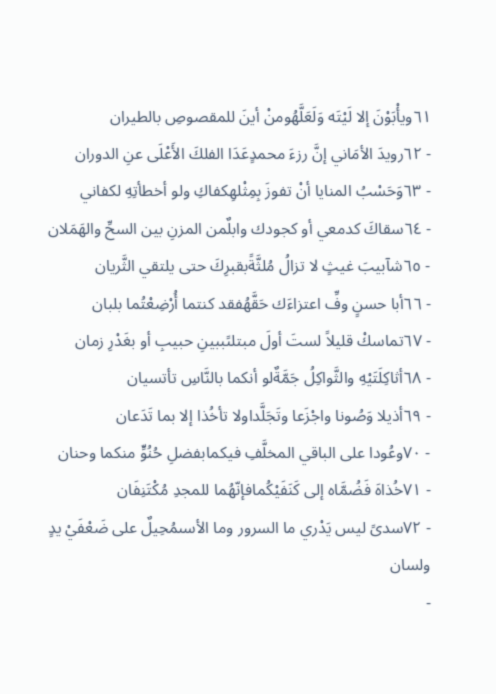٦١ويأْبَوْنَ إلا لَيْتَه وَلَعَلَّهُومنْ أينَ للمقصوصِ بالطيران
- ٦٢رويدَ الأمَاني إنَّ رزءَ محمدٍعَدَا الفلكَ الأَعْلَى عنِ الدوران
- ٦٣وَحَسْبُ المنايا أنْ تفوزَ بِمِثْلهِكفاكِ ولو أخطأتِهِ لكفاني
- ٦٤سقاكَ كدمعي أو كجودك وابلٌمن المزنِ بين السحِّ والهَمَلان
- ٦٥شآبيبَ غيثٍ لا تزالُ مُلثَّةًبقبرِكَ حتى يلتقي الثَّريان
- ٦٦أبا حسنٍ وفِّ اعتزاءَك حَقَّهُفقد كنتما أُرْضِعْتُما بلبان
- ٦٧تماسكْ قليلاً لستَ أولَ مبتلىًببينِ حبيبِ أو بغَدْرِ زمان
- ٦٨أثاكِلَتَيْهِ والثَّواكِلُ جَمَّةٌلو أنكما بالنَّاسِ تأتسيان
- ٦٩أذيلا وَصُونا واجْزَعا وتَجَلَّداولا تأخُذا إلا بما تَدَعان
- ٧٠وعُودا على الباقي المخلَّفِ فيكمابفضلِ حُنُوٍّ منكما وحنان
- ٧١خُذاهَ فَضُمَّاه إلى كَنَفَيْكُمافإنّهُما للمجدِ مُكْتَنِفَان
- ٧٢سدىً ليس يَدْري ما السرور وما الأسىمُحِيلٌ على ضَعْفَيْ يدٍ ولسان
-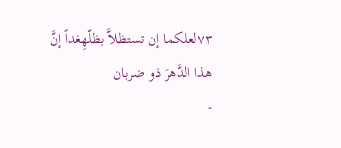٧٣لعلكما إن تستظلاَّ بظلّهِغداً إنَّ هذا الدَّهرَ ذو ضربان
-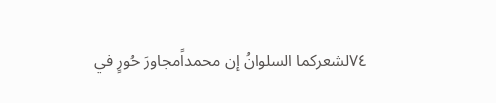٧٤لشعركما السلوانُ إن محمداًمجاورَ حُورٍ في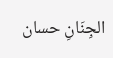الجِنَانِ حسان